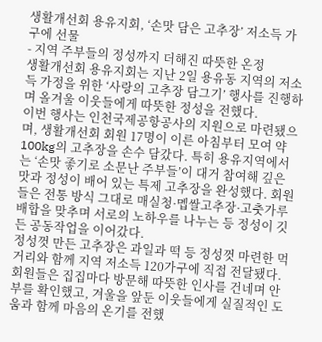생활개선회 용유지회, ‘손맛 담은 고추장’ 저소득 가구에 선물
- 지역 주부들의 정성까지 더해진 따뜻한 온정
생활개선회 용유지회는 지난 2일 용유동 지역의 저소득 가정을 위한 ‘사랑의 고추장 담그기’ 행사를 진행하며 올겨울 이웃들에게 따뜻한 정성을 전했다.
이번 행사는 인천국제공항공사의 지원으로 마련됐으며, 생활개선회 회원 17명이 이른 아침부터 모여 약 100kg의 고추장을 손수 담갔다. 특히 용유지역에서는 ‘손맛 좋기로 소문난 주부들’이 대거 참여해 깊은 맛과 정성이 배어 있는 특제 고추장을 완성했다. 회원들은 전통 방식 그대로 매실청·멥쌀고추장·고춧가루 배합을 맞추며 서로의 노하우를 나누는 등 정성이 깃든 공동작업을 이어갔다.
정성껏 만든 고추장은 과일과 떡 등 정성껏 마련한 먹거리와 함께 지역 저소득 120가구에 직접 전달됐다. 회원들은 집집마다 방문해 따뜻한 인사를 건네며 안부를 확인했고, 겨울을 앞둔 이웃들에게 실질적인 도움과 함께 마음의 온기를 전했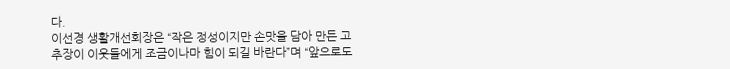다.
이선경 생활개선회장은 “작은 정성이지만 손맛을 담아 만든 고추장이 이웃들에게 조금이나마 힘이 되길 바란다”며 “앞으로도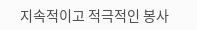지속적이고 적극적인 봉사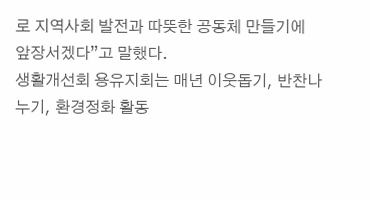로 지역사회 발전과 따뜻한 공동체 만들기에 앞장서겠다”고 말했다.
생활개선회 용유지회는 매년 이웃돕기, 반찬나누기, 환경정화 활동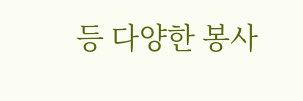등 다양한 봉사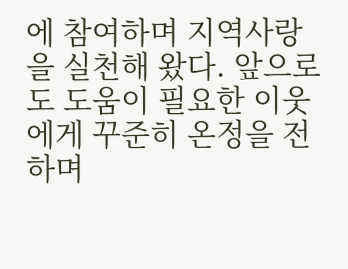에 참여하며 지역사랑을 실천해 왔다. 앞으로도 도움이 필요한 이웃에게 꾸준히 온정을 전하며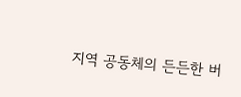지역 공동체의 든든한 버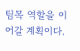팀목 역할을 이어갈 계획이다.